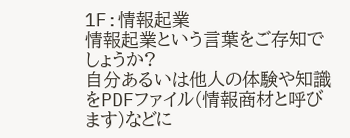1F:情報起業
情報起業という言葉をご存知でしょうか?
自分あるいは他人の体験や知識をPDFファイル(情報商材と呼びます)などに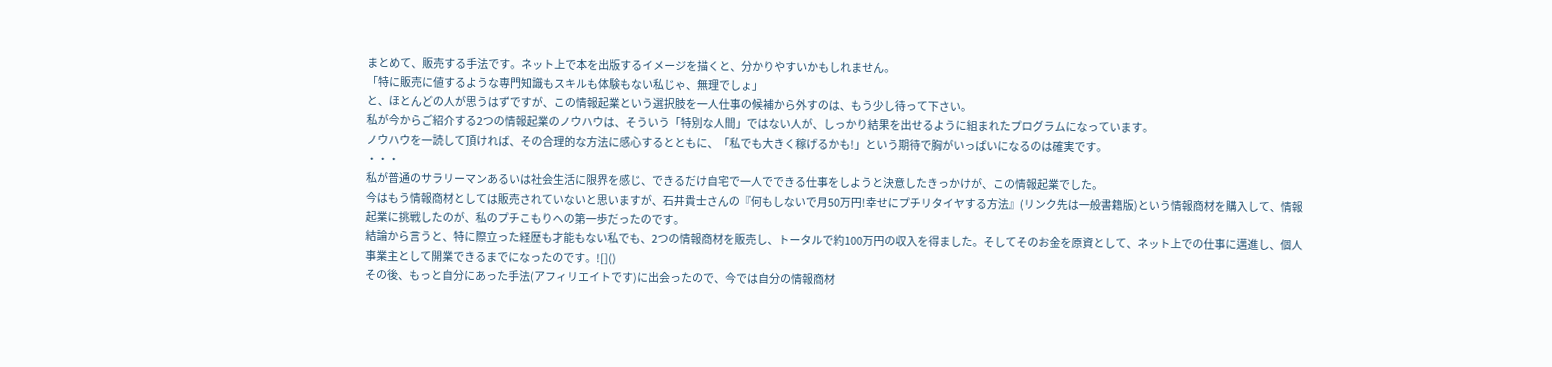まとめて、販売する手法です。ネット上で本を出版するイメージを描くと、分かりやすいかもしれません。
「特に販売に値するような専門知識もスキルも体験もない私じゃ、無理でしょ」
と、ほとんどの人が思うはずですが、この情報起業という選択肢を一人仕事の候補から外すのは、もう少し待って下さい。
私が今からご紹介する2つの情報起業のノウハウは、そういう「特別な人間」ではない人が、しっかり結果を出せるように組まれたプログラムになっています。
ノウハウを一読して頂ければ、その合理的な方法に感心するとともに、「私でも大きく稼げるかも!」という期待で胸がいっぱいになるのは確実です。
・・・
私が普通のサラリーマンあるいは社会生活に限界を感じ、できるだけ自宅で一人でできる仕事をしようと決意したきっかけが、この情報起業でした。
今はもう情報商材としては販売されていないと思いますが、石井貴士さんの『何もしないで月50万円!幸せにプチリタイヤする方法』(リンク先は一般書籍版)という情報商材を購入して、情報起業に挑戦したのが、私のプチこもりへの第一歩だったのです。
結論から言うと、特に際立った経歴も才能もない私でも、2つの情報商材を販売し、トータルで約100万円の収入を得ました。そしてそのお金を原資として、ネット上での仕事に邁進し、個人事業主として開業できるまでになったのです。![]()
その後、もっと自分にあった手法(アフィリエイトです)に出会ったので、今では自分の情報商材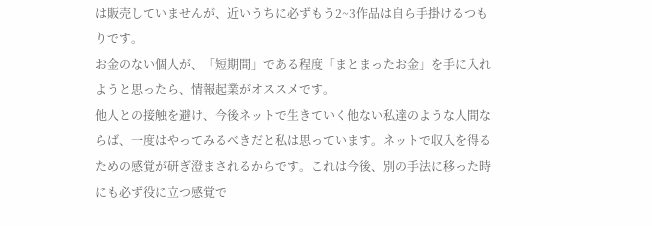は販売していませんが、近いうちに必ずもう2~3作品は自ら手掛けるつもりです。
お金のない個人が、「短期間」である程度「まとまったお金」を手に入れようと思ったら、情報起業がオススメです。
他人との接触を避け、今後ネットで生きていく他ない私達のような人間ならば、一度はやってみるべきだと私は思っています。ネットで収入を得るための感覚が研ぎ澄まされるからです。これは今後、別の手法に移った時にも必ず役に立つ感覚で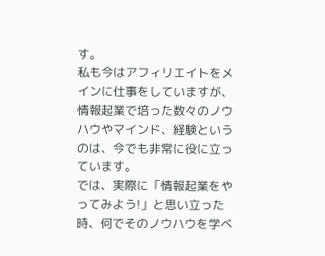す。
私も今はアフィリエイトをメインに仕事をしていますが、情報起業で培った数々のノウハウやマインド、経験というのは、今でも非常に役に立っています。
では、実際に「情報起業をやってみよう!」と思い立った時、何でそのノウハウを学べ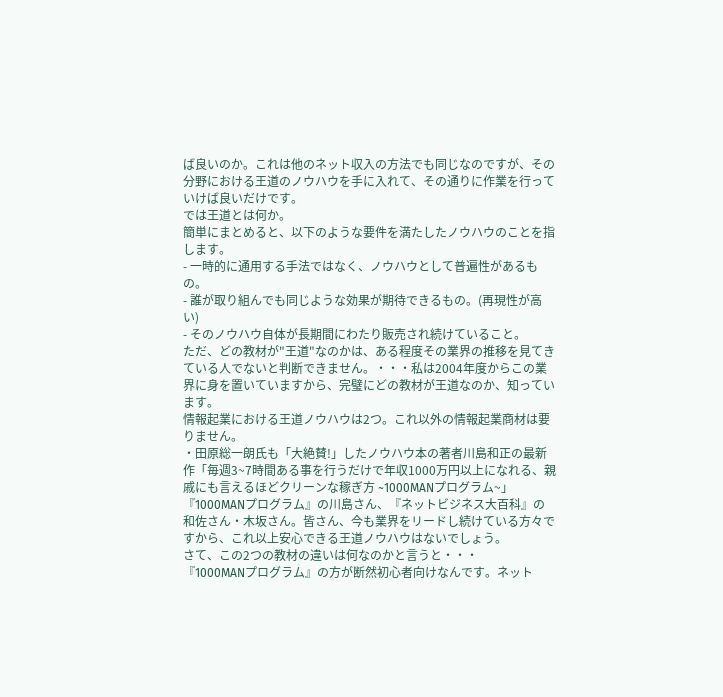ば良いのか。これは他のネット収入の方法でも同じなのですが、その分野における王道のノウハウを手に入れて、その通りに作業を行っていけば良いだけです。
では王道とは何か。
簡単にまとめると、以下のような要件を満たしたノウハウのことを指します。
- 一時的に通用する手法ではなく、ノウハウとして普遍性があるもの。
- 誰が取り組んでも同じような効果が期待できるもの。(再現性が高い)
- そのノウハウ自体が長期間にわたり販売され続けていること。
ただ、どの教材が"王道"なのかは、ある程度その業界の推移を見てきている人でないと判断できません。・・・私は2004年度からこの業界に身を置いていますから、完璧にどの教材が王道なのか、知っています。
情報起業における王道ノウハウは2つ。これ以外の情報起業商材は要りません。
・田原総一朗氏も「大絶賛!」したノウハウ本の著者川島和正の最新作「毎週3~7時間ある事を行うだけで年収1000万円以上になれる、親戚にも言えるほどクリーンな稼ぎ方 ~1000MANプログラム~」
『1000MANプログラム』の川島さん、『ネットビジネス大百科』の和佐さん・木坂さん。皆さん、今も業界をリードし続けている方々ですから、これ以上安心できる王道ノウハウはないでしょう。
さて、この2つの教材の違いは何なのかと言うと・・・
『1000MANプログラム』の方が断然初心者向けなんです。ネット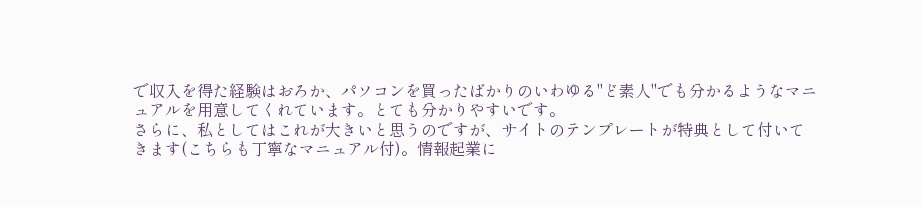で収入を得た経験はおろか、パソコンを買ったばかりのいわゆる"ど素人"でも分かるようなマニュアルを用意してくれています。とても分かりやすいです。
さらに、私としてはこれが大きいと思うのですが、サイトのテンプレートが特典として付いてきます(こちらも丁寧なマニュアル付)。情報起業に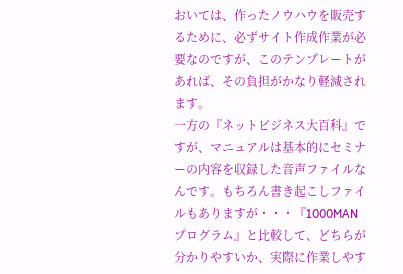おいては、作ったノウハウを販売するために、必ずサイト作成作業が必要なのですが、このテンプレートがあれば、その負担がかなり軽減されます。
一方の『ネットビジネス大百科』ですが、マニュアルは基本的にセミナーの内容を収録した音声ファイルなんです。もちろん書き起こしファイルもありますが・・・『1000MANプログラム』と比較して、どちらが分かりやすいか、実際に作業しやす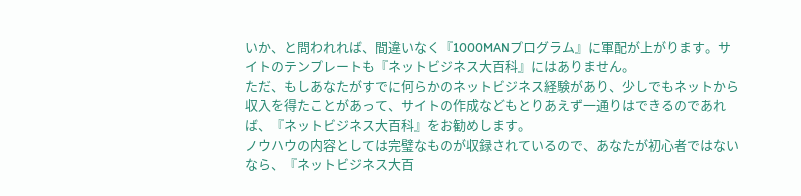いか、と問われれば、間違いなく『1000MANプログラム』に軍配が上がります。サイトのテンプレートも『ネットビジネス大百科』にはありません。
ただ、もしあなたがすでに何らかのネットビジネス経験があり、少しでもネットから収入を得たことがあって、サイトの作成などもとりあえず一通りはできるのであれば、『ネットビジネス大百科』をお勧めします。
ノウハウの内容としては完璧なものが収録されているので、あなたが初心者ではないなら、『ネットビジネス大百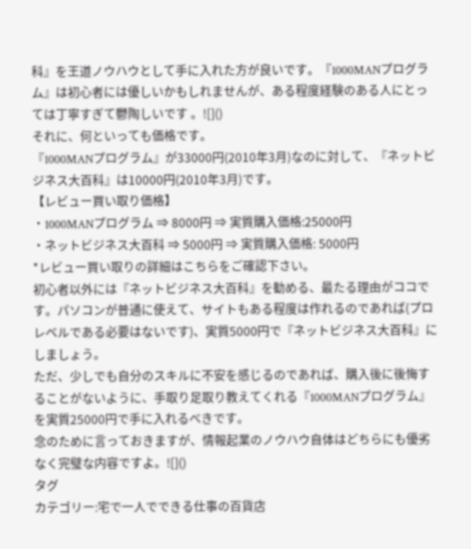科』を王道ノウハウとして手に入れた方が良いです。『1000MANプログラム』は初心者には優しいかもしれませんが、ある程度経験のある人にとっては丁寧すぎて鬱陶しいです 。![]()
それに、何といっても価格です。
『1000MANプログラム』が33000円(2010年3月)なのに対して、『ネットビジネス大百科』は10000円(2010年3月)です。
【レビュー買い取り価格】
・1000MANプログラム ⇒ 8000円 ⇒ 実質購入価格:25000円
・ネットビジネス大百科 ⇒ 5000円 ⇒ 実質購入価格: 5000円
*レビュー買い取りの詳細はこちらをご確認下さい。
初心者以外には『ネットビジネス大百科』を勧める、最たる理由がココです。パソコンが普通に使えて、サイトもある程度は作れるのであれば(プロレベルである必要はないです)、実質5000円で『ネットビジネス大百科』にしましょう。
ただ、少しでも自分のスキルに不安を感じるのであれば、購入後に後悔することがないように、手取り足取り教えてくれる『1000MANプログラム』を実質25000円で手に入れるべきです。
念のために言っておきますが、情報起業のノウハウ自体はどちらにも優劣なく完璧な内容ですよ。![]()
タグ
カテゴリー:宅で一人でできる仕事の百貨店